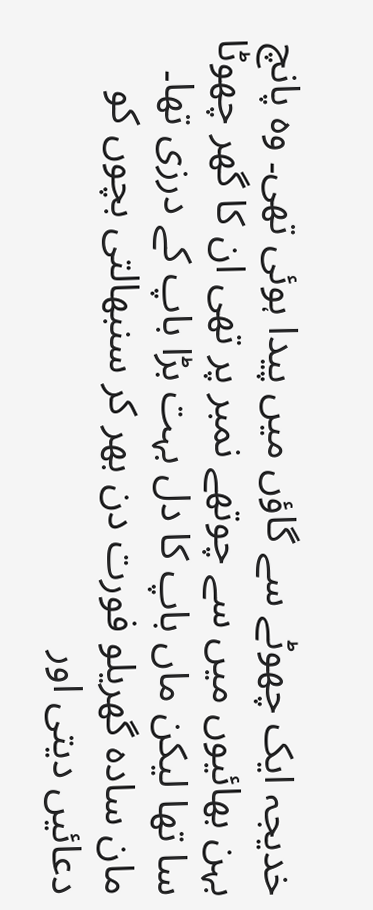خدیجہ ایک چھوٹے سے گاؤں میں پیدا ہوئی تھی۔ وہ پانچ بہن بھائیوں میں سے چوتھے نمبر پر تھی ان کا گھر چھوٹا سا تھا لیکن ماں باپ کا دل بہت بڑا باپ کے درزی تھا۔ مان سادہ گھریلو فورت دن بھر کر سنبھالتی بچوں کو دعائیں دیتی اور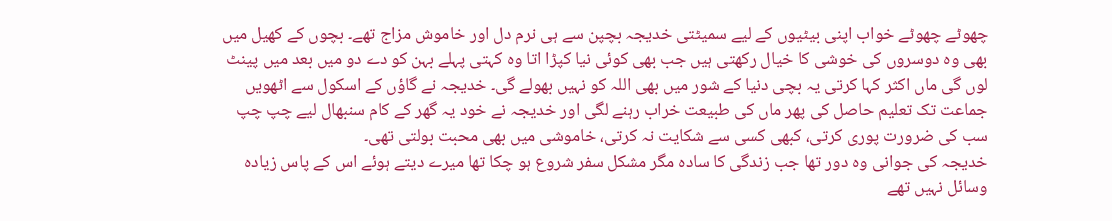چھوٹے چھوٹے خواب اپنی بیٹیوں کے لیے سمیٹتی خدیجہ بچپن سے ہی نرم دل اور خاموش مزاج تھے۔ بچوں کے کھیل میں بھی وہ دوسروں کی خوشی کا خیال رکھتی ہیں جب بھی کوئی نیا کپڑا اتا وہ کہتی پہلے بہن کو دے دو میں بعد میں پینٹ لوں گی ماں اکثر کہا کرتی یہ بچی دنیا کے شور میں بھی اللہ کو نہیں بھولے گی۔ خدیجہ نے گاؤں کے اسکول سے اٹھویں جماعت تک تعلیم حاصل کی پھر ماں کی طبیعت خراب رہنے لگی اور خدیجہ نے خود یہ گھر کے کام سنبھال لیے چپ چپ سب کی ضرورت پوری کرتی، کبھی کسی سے شکایت نہ کرتی، خاموشی میں بھی محبت بولتی تھی۔
خدیجہ کی جوانی وہ دور تھا جب زندگی کا سادہ مگر مشکل سفر شروع ہو چکا تھا میرے دیتے ہوئے اس کے پاس زیادہ وسائل نہیں تھے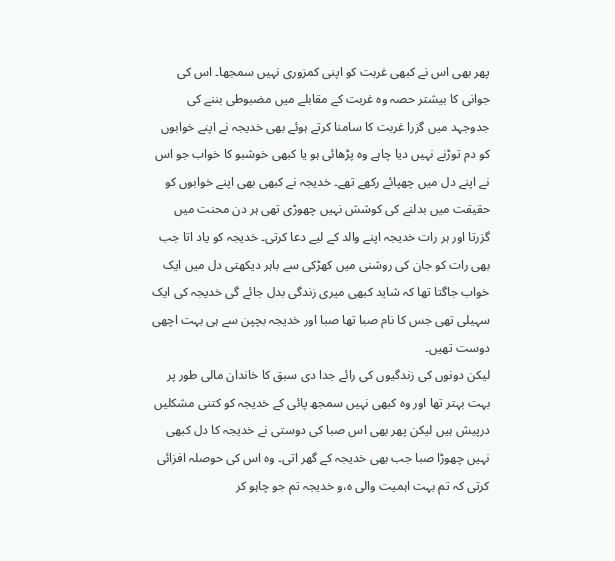پھر بھی اس نے کبھی غربت کو اپنی کمزوری نہیں سمجھا۔ اس کی جوانی کا بیشتر حصہ وہ غربت کے مقابلے میں مضبوطی بننے کی جدوجہد میں گزرا غربت کا سامنا کرتے ہوئے بھی خدیجہ نے اپنے خوابوں کو دم توڑنے نہیں دیا چاہے وہ پڑھائی ہو یا کبھی خوشبو کا خواب جو اس نے اپنے دل میں چھپائے رکھے تھے۔ خدیجہ نے کبھی بھی اپنے خوابوں کو حقیقت میں بدلنے کی کوشش نہیں چھوڑی تھی ہر دن محنت میں گزرتا اور ہر رات خدیجہ اپنے والد کے لیے دعا کرتی۔ خدیجہ کو یاد اتا جب بھی رات کو جان کی روشنی میں کھڑکی سے باہر دیکھتی دل میں ایک خواب جاگتا تھا کہ شاید کبھی میری زندگی بدل جائے گی خدیجہ کی ایک سہیلی تھی جس کا نام صبا تھا صبا اور خدیجہ بچپن سے ہی بہت اچھی دوست تھیں۔
لیکن دونوں کی زندگیوں کی رائے جدا دی سبق کا خاندان مالی طور پر بہت بہتر تھا اور وہ کبھی نہیں سمجھ پائی کے خدیجہ کو کتنی مشکلیں درپیش ہیں لیکن پھر بھی اس صبا کی دوستی نے خدیجہ کا دل کبھی نہیں چھوڑا صبا جب بھی خدیجہ کے گھر اتی۔ وہ اس کی حوصلہ افزائی کرتی کہ تم بہت اہمیت والی ہ،و خدیجہ تم جو چاہو کر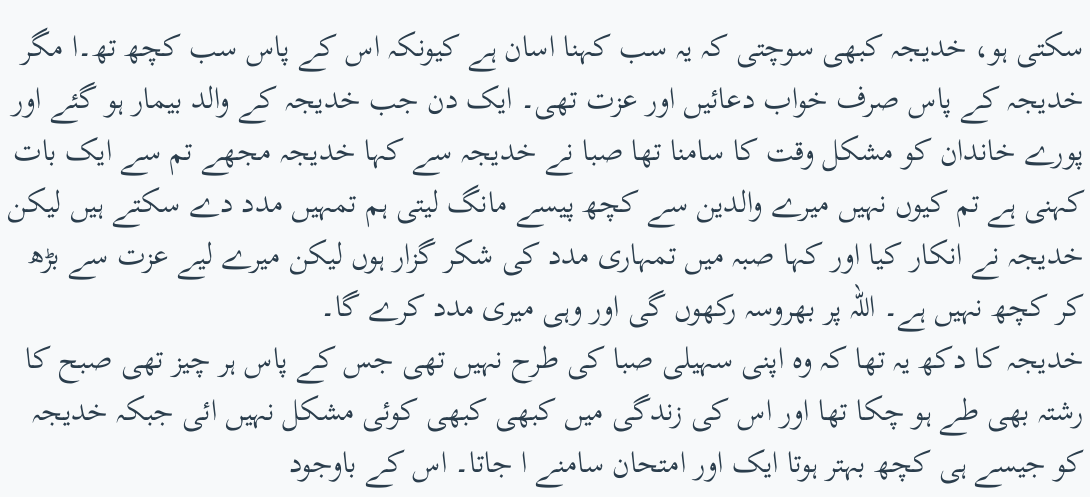سکتی ہو، خدیجہ کبھی سوچتی کہ یہ سب کہنا اسان ہے کیونکہ اس کے پاس سب کچھ تھ۔ا مگر خدیجہ کے پاس صرف خواب دعائیں اور عزت تھی۔ ایک دن جب خدیجہ کے والد بیمار ہو گئے اور پورے خاندان کو مشکل وقت کا سامنا تھا صبا نے خدیجہ سے کہا خدیجہ مجھے تم سے ایک بات کہنی ہے تم کیوں نہیں میرے والدین سے کچھ پیسے مانگ لیتی ہم تمہیں مدد دے سکتے ہیں لیکن خدیجہ نے انکار کیا اور کہا صبہ میں تمہاری مدد کی شکر گزار ہوں لیکن میرے لیے عزت سے بڑھ کر کچھ نہیں ہے۔ اللہ پر بھروسہ رکھوں گی اور وہی میری مدد کرے گا۔
خدیجہ کا دکھ یہ تھا کہ وہ اپنی سہیلی صبا کی طرح نہیں تھی جس کے پاس ہر چیز تھی صبح کا رشتہ بھی طے ہو چکا تھا اور اس کی زندگی میں کبھی کبھی کوئی مشکل نہیں ائی جبکہ خدیجہ کو جیسے ہی کچھ بہتر ہوتا ایک اور امتحان سامنے ا جاتا۔ اس کے باوجود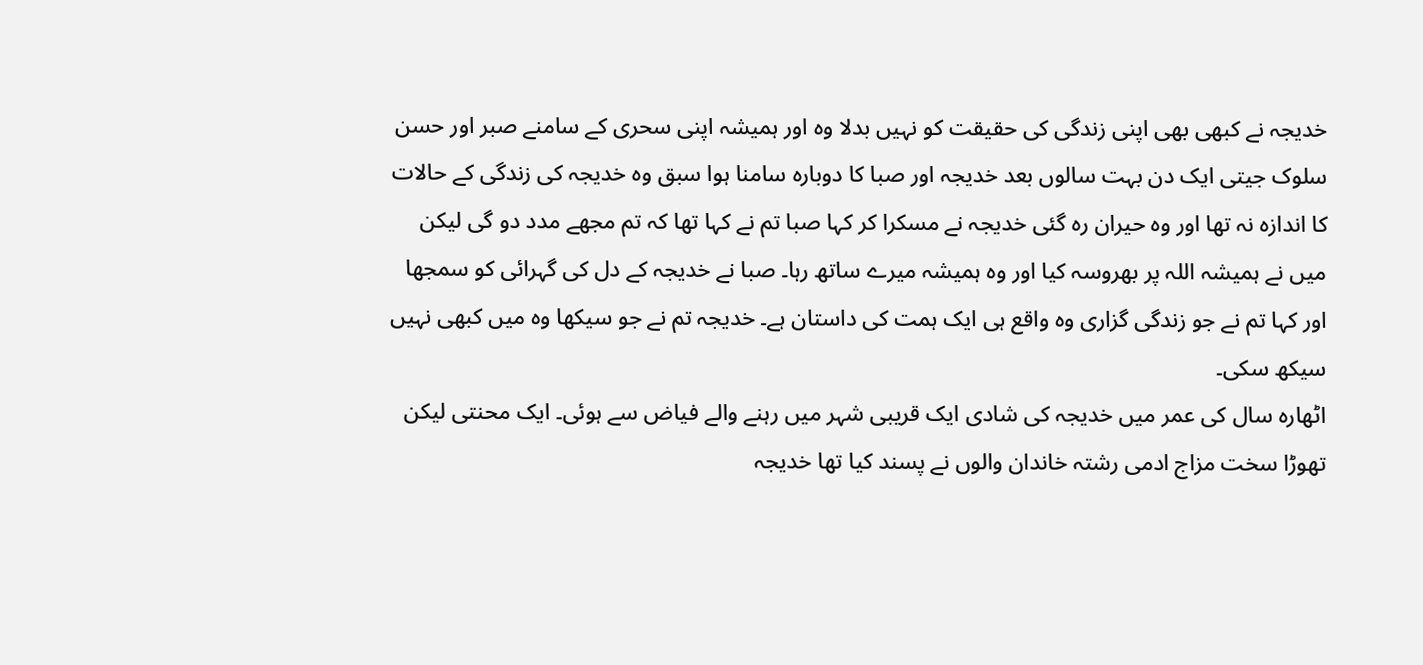خدیجہ نے کبھی بھی اپنی زندگی کی حقیقت کو نہیں بدلا وہ اور ہمیشہ اپنی سحری کے سامنے صبر اور حسن سلوک جیتی ایک دن بہت سالوں بعد خدیجہ اور صبا کا دوبارہ سامنا ہوا سبق وہ خدیجہ کی زندگی کے حالات کا اندازہ نہ تھا اور وہ حیران رہ گئی خدیجہ نے مسکرا کر کہا صبا تم نے کہا تھا کہ تم مجھے مدد دو گی لیکن میں نے ہمیشہ اللہ پر بھروسہ کیا اور وہ ہمیشہ میرے ساتھ رہا۔ صبا نے خدیجہ کے دل کی گہرائی کو سمجھا اور کہا تم نے جو زندگی گزاری وہ واقع ہی ایک ہمت کی داستان ہے۔ خدیجہ تم نے جو سیکھا وہ میں کبھی نہیں سیکھ سکی۔
اٹھارہ سال کی عمر میں خدیجہ کی شادی ایک قریبی شہر میں رہنے والے فیاض سے ہوئی۔ ایک محنتی لیکن تھوڑا سخت مزاج ادمی رشتہ خاندان والوں نے پسند کیا تھا خدیجہ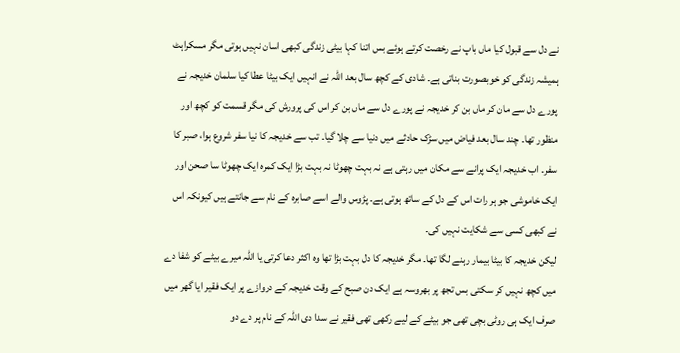نے دل سے قبول کیا ماں باپ نے رخصت کرتے ہوئے بس اتنا کہا بیٹی زندگی کبھی اسان نہیں ہوتی مگر مسکراہٹ ہمیشہ زندگی کو خوبصورت بناتی ہے۔ شادی کے کچھ سال بعد اللہ نے انہیں ایک بیٹا عطا کیا سلمان خدیجہ نے پورے دل سے مان کر ماں بن کر خدیجہ نے پورے دل سے ماں بن کر اس کی پرورش کی مگر قسمت کو کچھ اور منظور تھا۔ چند سال بعد فیاض میں سڑک حادثے میں دنیا سے چلا گیا۔ تب سے خدیجہ کا نیا سفر شروع ہوا، صبر کا سفر۔ اب خدیجہ ایک پرانے سے مکان میں رہتی ہے نہ بہت چھوٹا نہ بہت بڑا ایک کمرہ ایک چھوٹا سا صحن اور ایک خاموشی جو ہر رات اس کے دل کے ساتھ ہوتی ہے۔ پڑوس والے اسے صابرہ کے نام سے جانتے ہیں کیونکہ اس نے کبھی کسی سے شکایت نہیں کی۔
لیکن خدیجہ کا بیٹا بیمار رہنے لگا تھا۔ مگر خدیجہ کا دل بہت بڑا تھا وہ اکثر دعا کرتی یا اللہ میرے بیٹے کو شفا دے میں کچھ نہیں کر سکتی بس تجھ پر بھروسہ ہے ایک دن صبح کے وقت خدیجہ کے دروازے پر ایک فقیر ایا گھر میں صرف ایک ہی روٹی بچی تھی جو بیٹے کے لیے رکھی تھی فقیر نے سدا دی اللہ کے نام پر دے دو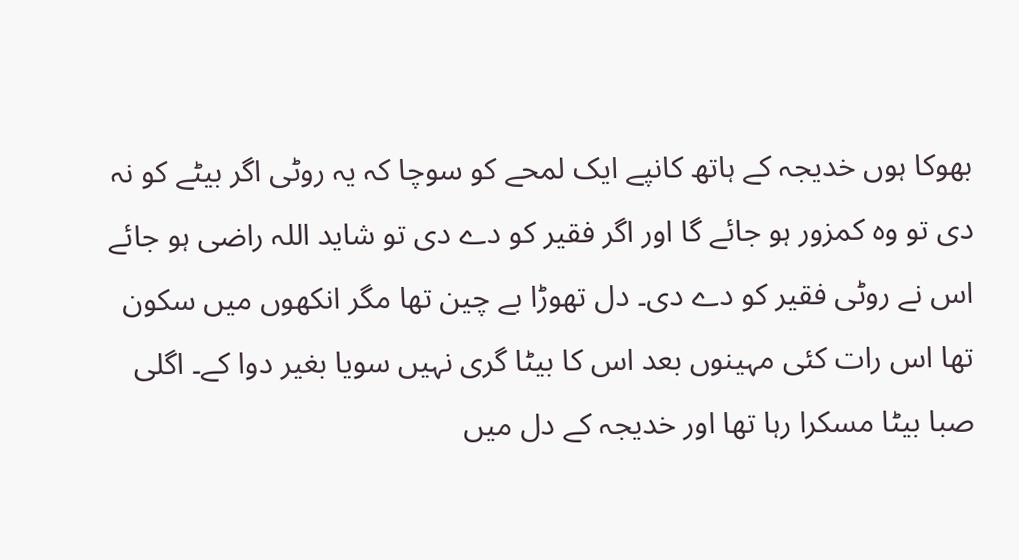بھوکا ہوں خدیجہ کے ہاتھ کانپے ایک لمحے کو سوچا کہ یہ روٹی اگر بیٹے کو نہ دی تو وہ کمزور ہو جائے گا اور اگر فقیر کو دے دی تو شاید اللہ راضی ہو جائے اس نے روٹی فقیر کو دے دی۔ دل تھوڑا بے چین تھا مگر انکھوں میں سکون تھا اس رات کئی مہینوں بعد اس کا بیٹا گری نہیں سویا بغیر دوا کے۔ اگلی صبا بیٹا مسکرا رہا تھا اور خدیجہ کے دل میں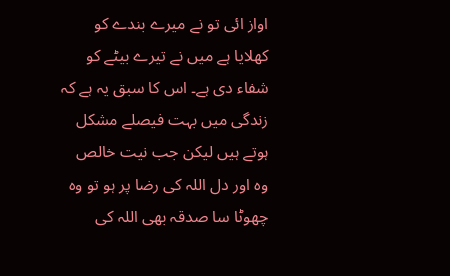اواز ائی تو نے میرے بندے کو کھلایا ہے میں نے تیرے بیٹے کو شفاء دی ہے۔ اس کا سبق یہ ہے کہ زندگی میں بہت فیصلے مشکل ہوتے ہیں لیکن جب نیت خالص وہ اور دل اللہ کی رضا پر ہو تو وہ چھوٹا سا صدقہ بھی اللہ کی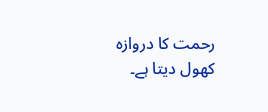رحمت کا دروازہ کھول دیتا ہے۔